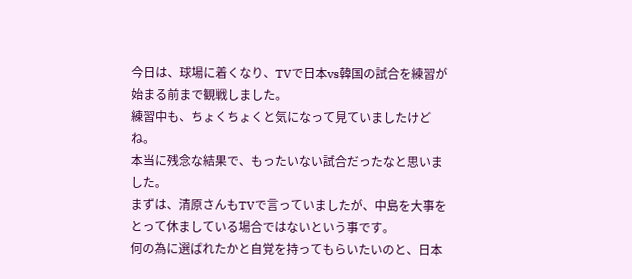今日は、球場に着くなり、TVで日本vs韓国の試合を練習が始まる前まで観戦しました。
練習中も、ちょくちょくと気になって見ていましたけどね。
本当に残念な結果で、もったいない試合だったなと思いました。
まずは、清原さんもTVで言っていましたが、中島を大事をとって休ましている場合ではないという事です。
何の為に選ばれたかと自覚を持ってもらいたいのと、日本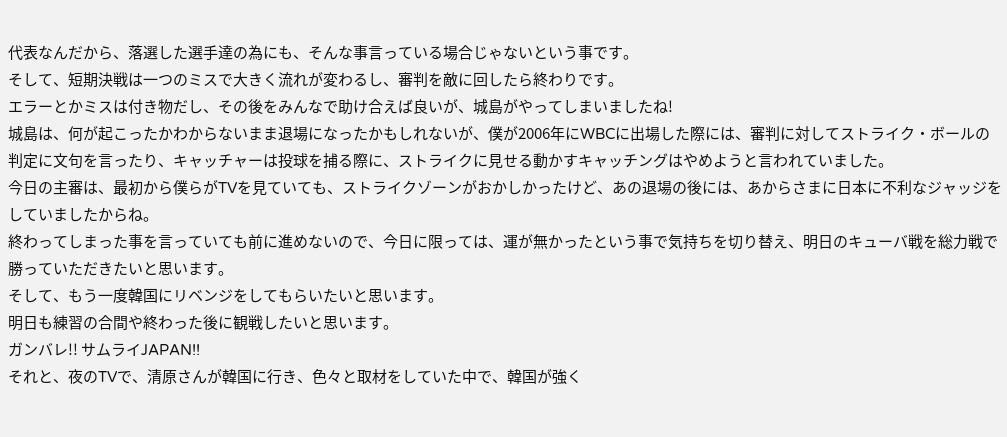代表なんだから、落選した選手達の為にも、そんな事言っている場合じゃないという事です。
そして、短期決戦は一つのミスで大きく流れが変わるし、審判を敵に回したら終わりです。
エラーとかミスは付き物だし、その後をみんなで助け合えば良いが、城島がやってしまいましたね!
城島は、何が起こったかわからないまま退場になったかもしれないが、僕が2006年にWBCに出場した際には、審判に対してストライク・ボールの判定に文句を言ったり、キャッチャーは投球を捕る際に、ストライクに見せる動かすキャッチングはやめようと言われていました。
今日の主審は、最初から僕らがTVを見ていても、ストライクゾーンがおかしかったけど、あの退場の後には、あからさまに日本に不利なジャッジをしていましたからね。
終わってしまった事を言っていても前に進めないので、今日に限っては、運が無かったという事で気持ちを切り替え、明日のキューバ戦を総力戦で勝っていただきたいと思います。
そして、もう一度韓国にリベンジをしてもらいたいと思います。
明日も練習の合間や終わった後に観戦したいと思います。
ガンバレ!! サムライJAPAN!!
それと、夜のTVで、清原さんが韓国に行き、色々と取材をしていた中で、韓国が強く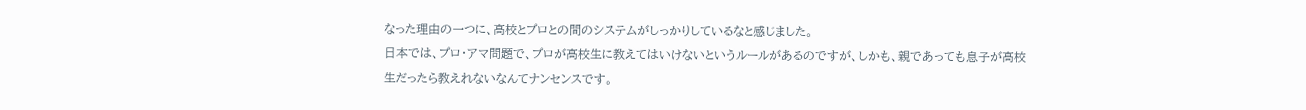なった理由の一つに、高校とプロとの間のシステムがしっかりしているなと感じました。
日本では、プロ・アマ問題で、プロが高校生に教えてはいけないというルールがあるのですが、しかも、親であっても息子が高校生だったら教えれないなんてナンセンスです。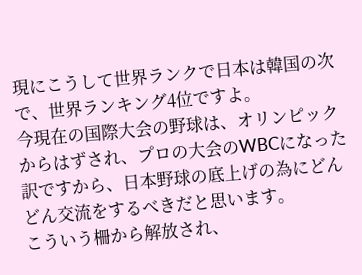現にこうして世界ランクで日本は韓国の次で、世界ランキング4位ですよ。
今現在の国際大会の野球は、オリンピックからはずされ、プロの大会のWBCになった訳ですから、日本野球の底上げの為にどんどん交流をするべきだと思います。
こういう柵から解放され、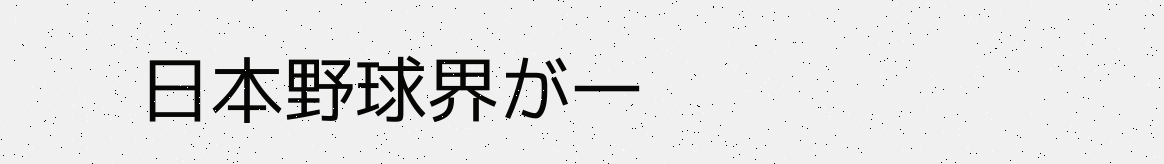日本野球界が一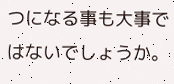つになる事も大事ではないでしょうか。